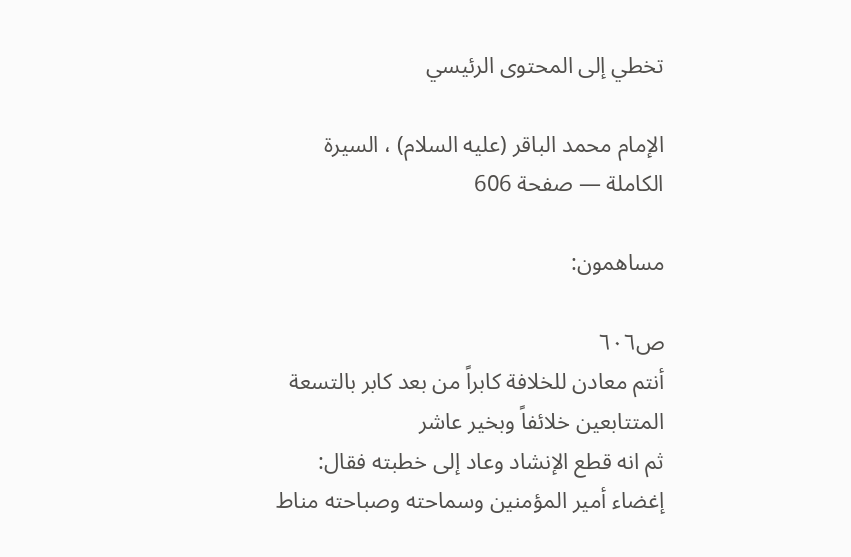تخطي إلى المحتوى الرئيسي

الإمام محمد الباقر (عليه السلام) ، السيرة الكاملة — صفحة 606

مساهمون:

ص٦٠٦
أنتم معادن للخلافة كابراً من بعد كابر بالتسعة المتتابعين خلائفاً وبخير عاشر
ثم انه قطع الإنشاد وعاد إلى خطبته فقال: إغضاء أمير المؤمنين وسماحته وصباحته مناط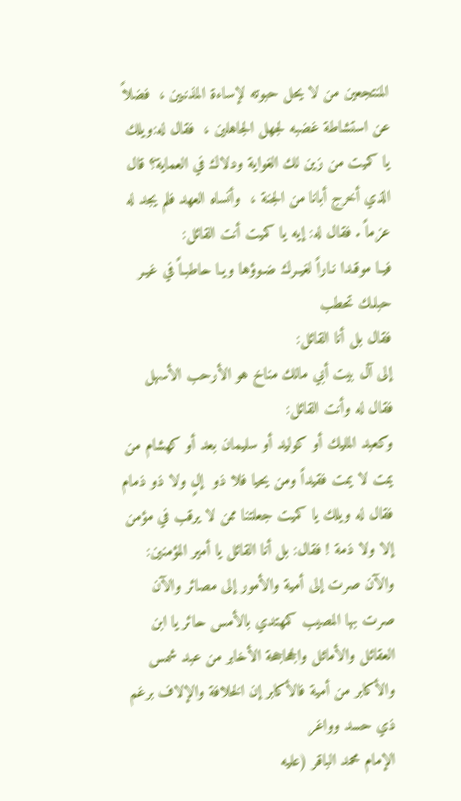المنتجعين من لا يحل حبوته لإساءة المذنبين ،  فضلاً عن استشاطة غضبه لجهل الجاهلين ،  فقال له:ويلك يا كميت من زين لك الغواية ودلاك في العماية؟ قال الذي أخرج أبانا من الجنة ،  وأنساه العهد فلم يجد له عزماً . فقال له: إيه يا كميت أنت القائل:
فيـا موقـدا نـاراً لغيـرك ضـوؤها ويـا حاطبـاً في غيـر حبلـك تحطب
فقال بل أنا القائل:
إلى آل بيت أبي مالك مناخ هو الأرحب الأسهل
فقال له وأنت القائل:
وكعبد المليك أو كوليد أو سليمان بعد أو كهشام من يمت لا يمت فقيداً ومن يحيا فلا ذو  إلٍ ولا ذو ذمام
فقال له ويلك يا كميت جعلتنا ممن لا يرقب في مؤمن إلا ولا ذمة ! فقال: بل أنا القائل يا أمير المؤمنين:
والآن صرت إلى أمية والأمور إلى مصائر والآن صرت بها المصيب كمهتدي بالأمس حائر يا ابن العقائل والأماثل والجحاجحة الأخابر من عبد شمس والأكابر من أمية فالأكابر إن الخلافة والإلاف برغم ذي حسد وواغر
الإمام محمد الباقر (عليه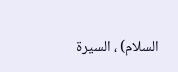السلام) ، السيرة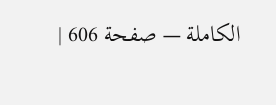الكاملة — صفحة 606 |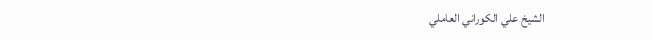الشيخ علي الكوراني العاملي